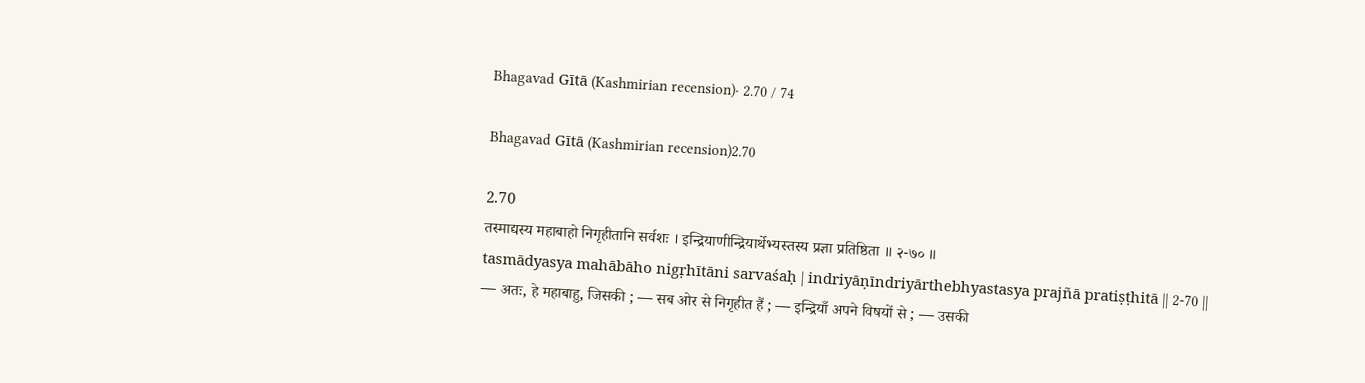Bhagavad Gītā (Kashmirian recension)· 2.70 / 74

Bhagavad Gītā (Kashmirian recension)2.70

2.70
तस्माद्यस्य महाबाहो निगृहीतानि सर्वशः । इन्द्रियाणीन्द्रियार्थेभ्यस्तस्य प्रज्ञा प्रतिष्ठिता ॥ २-७० ॥
tasmādyasya mahābāho nigṛhītāni sarvaśaḥ | indriyāṇīndriyārthebhyastasya prajñā pratiṣṭhitā || 2-70 ||
— अतः, हे महाबाहु, जिसकी ; — सब ओर से निगृहीत हैं ; — इन्द्रियाँ अपने विषयों से ; — उसकी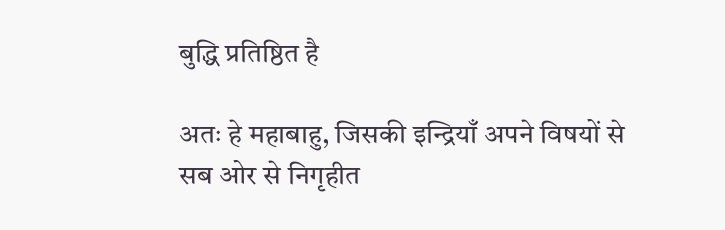बुद्धि प्रतिष्ठित है

अतः हे महाबाहु, जिसकी इन्द्रियाँ अपने विषयों से सब ओर से निगृहीत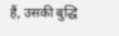हैं, उसकी बुद्धि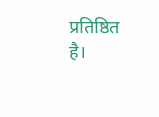प्रतिष्ठित है।